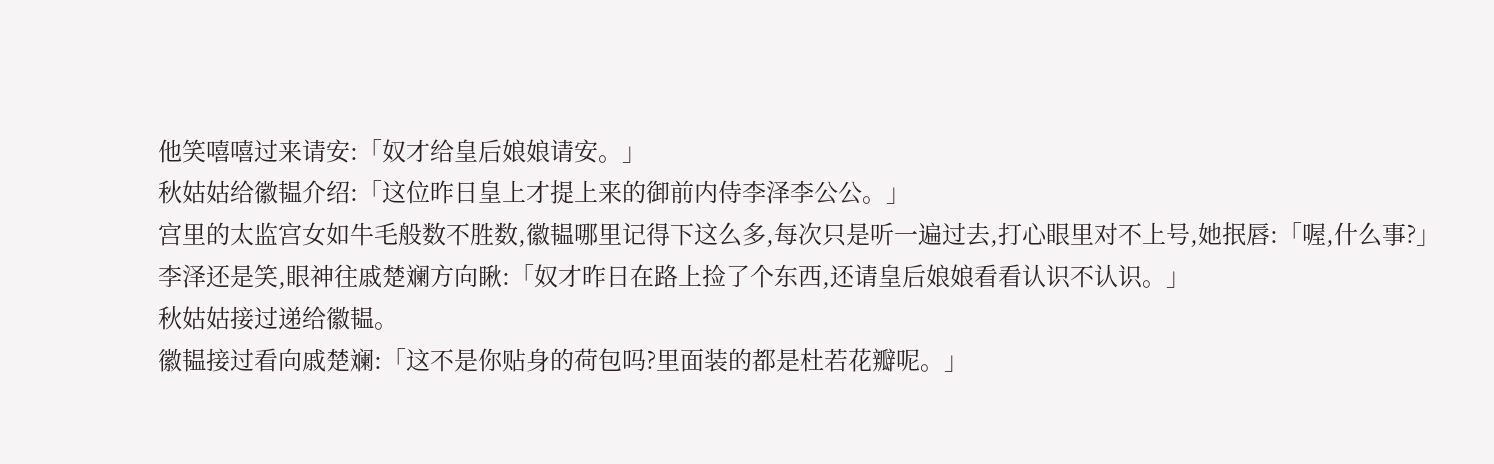他笑嘻嘻过来请安:「奴才给皇后娘娘请安。」
秋姑姑给徽韫介绍:「这位昨日皇上才提上来的御前内侍李泽李公公。」
宫里的太监宫女如牛毛般数不胜数,徽韫哪里记得下这么多,每次只是听一遍过去,打心眼里对不上号,她抿唇:「喔,什么事?」
李泽还是笑,眼神往戚楚斓方向瞅:「奴才昨日在路上捡了个东西,还请皇后娘娘看看认识不认识。」
秋姑姑接过递给徽韫。
徽韫接过看向戚楚斓:「这不是你贴身的荷包吗?里面装的都是杜若花瓣呢。」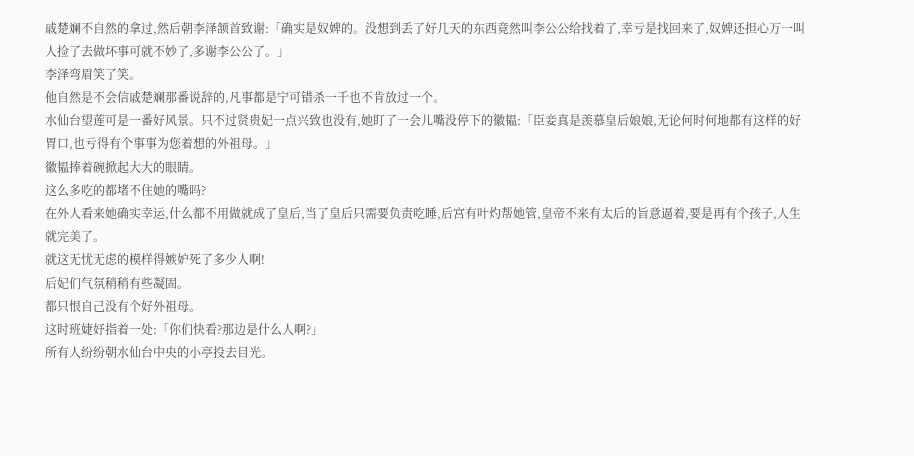戚楚斓不自然的拿过,然后朝李泽颔首致谢:「确实是奴婢的。没想到丢了好几天的东西竟然叫李公公给找着了,幸亏是找回来了,奴婢还担心万一叫人捡了去做坏事可就不妙了,多谢李公公了。」
李泽弯眉笑了笑。
他自然是不会信戚楚斓那番说辞的,凡事都是宁可错杀一千也不肯放过一个。
水仙台望莲可是一番好风景。只不过贤贵妃一点兴致也没有,她盯了一会儿嘴没停下的徽韫:「臣妾真是羡慕皇后娘娘,无论何时何地都有这样的好胃口,也亏得有个事事为您着想的外祖母。」
徽韫捧着碗掀起大大的眼睛。
这么多吃的都堵不住她的嘴吗?
在外人看来她确实幸运,什么都不用做就成了皇后,当了皇后只需要负责吃睡,后宫有叶灼帮她管,皇帝不来有太后的旨意逼着,要是再有个孩子,人生就完美了。
就这无忧无虑的模样得嫉妒死了多少人啊!
后妃们气氛稍稍有些凝固。
都只恨自己没有个好外祖母。
这时班婕妤指着一处:「你们快看?那边是什么人啊?」
所有人纷纷朝水仙台中央的小亭投去目光。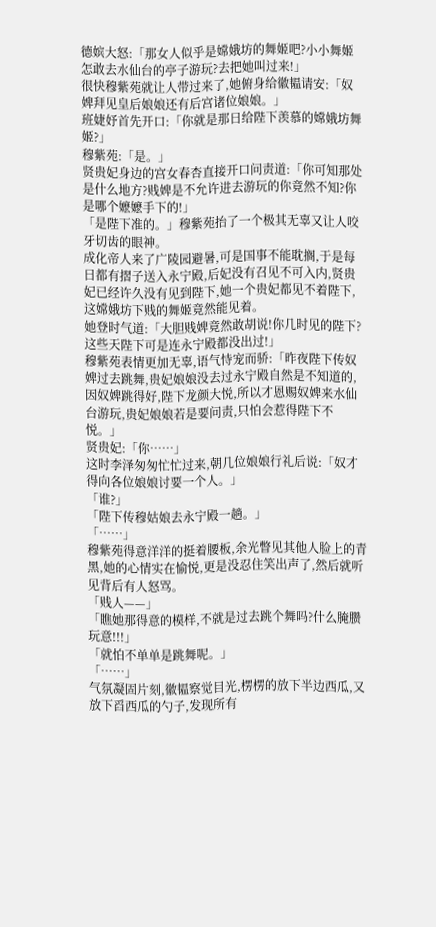德嫔大怒:「那女人似乎是嫦娥坊的舞姬吧?小小舞姬怎敢去水仙台的亭子游玩?去把她叫过来!」
很快穆紫苑就让人带过来了,她俯身给徽韫请安:「奴婢拜见皇后娘娘还有后宫诸位娘娘。」
班婕妤首先开口:「你就是那日给陛下羡慕的嫦娥坊舞姬?」
穆紫苑:「是。」
贤贵妃身边的宫女春杏直接开口问责道:「你可知那处是什么地方?贱婢是不允许进去游玩的你竟然不知?你是哪个嬷嬷手下的!」
「是陛下准的。」穆紫苑抬了一个极其无辜又让人咬牙切齿的眼神。
成化帝人来了广陵园避暑,可是国事不能耽搁,于是每日都有摺子送入永宁殿,后妃没有召见不可入内,贤贵妃已经许久没有见到陛下,她一个贵妃都见不着陛下,这嫦娥坊下贱的舞姬竟然能见着。
她登时气道:「大胆贱婢竟然敢胡说!你几时见的陛下?这些天陛下可是连永宁殿都没出过!」
穆紫苑表情更加无辜,语气恃宠而骄:「昨夜陛下传奴婢过去跳舞,贵妃娘娘没去过永宁殿自然是不知道的,因奴婢跳得好,陛下龙颜大悦,所以才恩赐奴婢来水仙台游玩,贵妃娘娘若是要问责,只怕会惹得陛下不悦。」
贤贵妃:「你……」
这时李泽匆匆忙忙过来,朝几位娘娘行礼后说:「奴才得向各位娘娘讨要一个人。」
「谁?」
「陛下传穆姑娘去永宁殿一趟。」
「……」
穆紫苑得意洋洋的挺着腰板,余光瞥见其他人脸上的青黑,她的心情实在愉悦,更是没忍住笑出声了,然后就听见背后有人怒骂。
「贱人——」
「瞧她那得意的模样,不就是过去跳个舞吗?什么腌臜玩意!!!」
「就怕不单单是跳舞呢。」
「……」
气氛凝固片刻,徽韫察觉目光,楞楞的放下半边西瓜,又放下舀西瓜的勺子,发现所有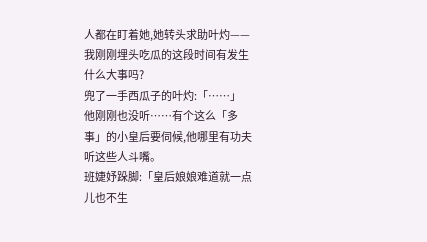人都在盯着她,她转头求助叶灼——我刚刚埋头吃瓜的这段时间有发生什么大事吗?
兜了一手西瓜子的叶灼:「……」
他刚刚也没听……有个这么「多事」的小皇后要伺候,他哪里有功夫听这些人斗嘴。
班婕妤跺脚:「皇后娘娘难道就一点儿也不生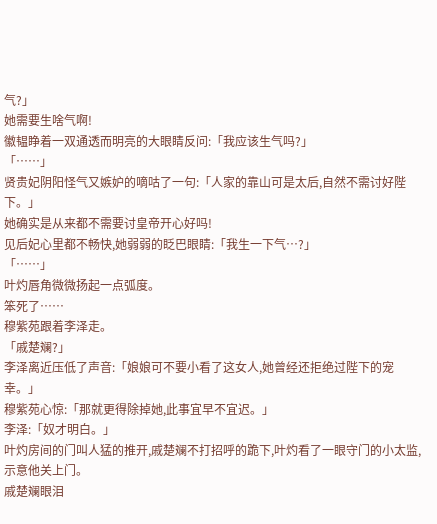气?」
她需要生啥气啊!
徽韫睁着一双通透而明亮的大眼睛反问:「我应该生气吗?」
「……」
贤贵妃阴阳怪气又嫉妒的嘀咕了一句:「人家的靠山可是太后,自然不需讨好陛下。」
她确实是从来都不需要讨皇帝开心好吗!
见后妃心里都不畅快,她弱弱的眨巴眼睛:「我生一下气…?」
「……」
叶灼唇角微微扬起一点弧度。
笨死了……
穆紫苑跟着李泽走。
「戚楚斓?」
李泽离近压低了声音:「娘娘可不要小看了这女人,她曾经还拒绝过陛下的宠幸。」
穆紫苑心惊:「那就更得除掉她,此事宜早不宜迟。」
李泽:「奴才明白。」
叶灼房间的门叫人猛的推开,戚楚斓不打招呼的跪下,叶灼看了一眼守门的小太监,示意他关上门。
戚楚斓眼泪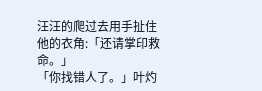汪汪的爬过去用手扯住他的衣角:「还请掌印救命。」
「你找错人了。」叶灼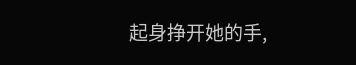起身挣开她的手,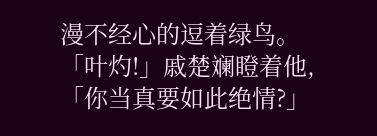漫不经心的逗着绿鸟。
「叶灼!」戚楚斓瞪着他,「你当真要如此绝情?」